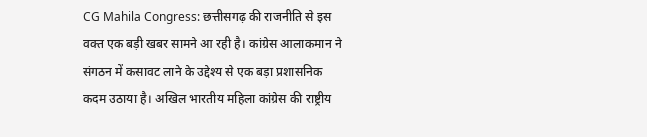CG Mahila Congress: छत्तीसगढ़ की राजनीति से इस वक्त एक बड़ी खबर सामने आ रही है। कांग्रेस आलाकमान ने संगठन में कसावट लाने के उद्देश्य से एक बड़ा प्रशासनिक कदम उठाया है। अखिल भारतीय महिला कांग्रेस की राष्ट्रीय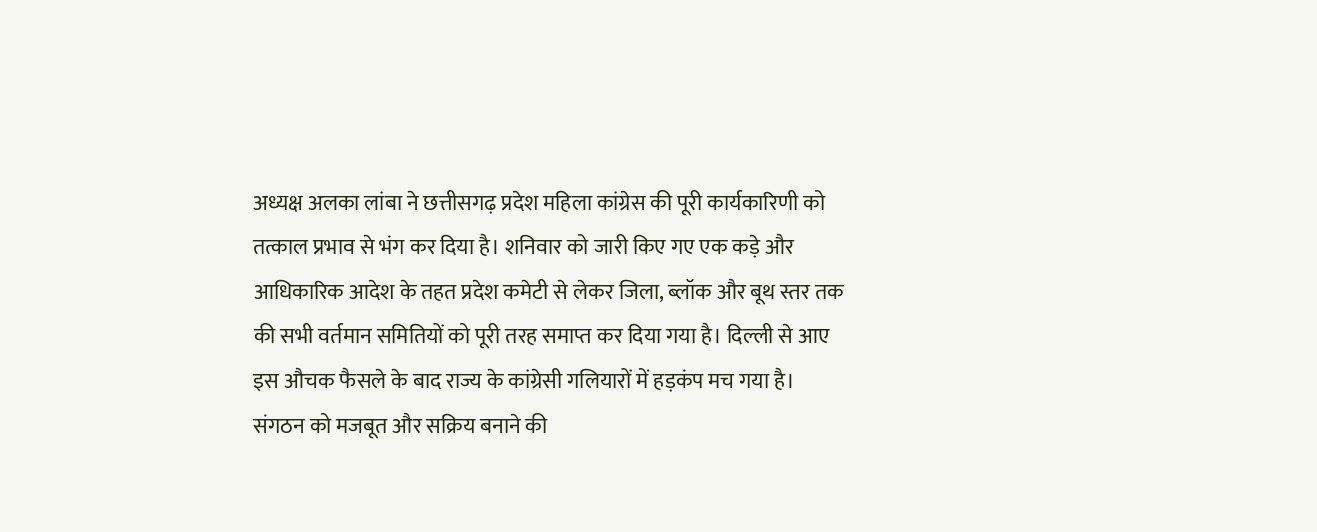अध्यक्ष अलका लांबा ने छत्तीसगढ़ प्रदेश महिला कांग्रेस की पूरी कार्यकारिणी को तत्काल प्रभाव से भंग कर दिया है। शनिवार को जारी किए गए एक कड़े और आधिकारिक आदेश के तहत प्रदेश कमेटी से लेकर जिला, ब्लॉक और बूथ स्तर तक की सभी वर्तमान समितियों को पूरी तरह समाप्त कर दिया गया है। दिल्ली से आए इस औचक फैसले के बाद राज्य के कांग्रेसी गलियारों में हड़कंप मच गया है।
संगठन को मजबूत और सक्रिय बनाने की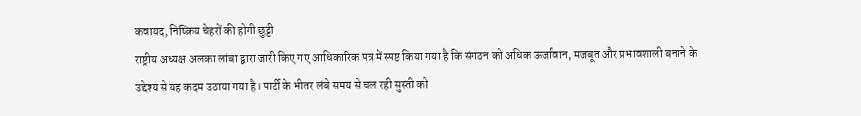कवायद, निष्क्रिय चेहरों की होगी छुट्टी
राष्ट्रीय अध्यक्ष अलका लांबा द्वारा जारी किए गए आधिकारिक पत्र में स्पष्ट किया गया है कि संगठन को अधिक ऊर्जावान, मजबूत और प्रभावशाली बनाने के उद्देश्य से यह कदम उठाया गया है। पार्टी के भीतर लंबे समय से चल रही सुस्ती को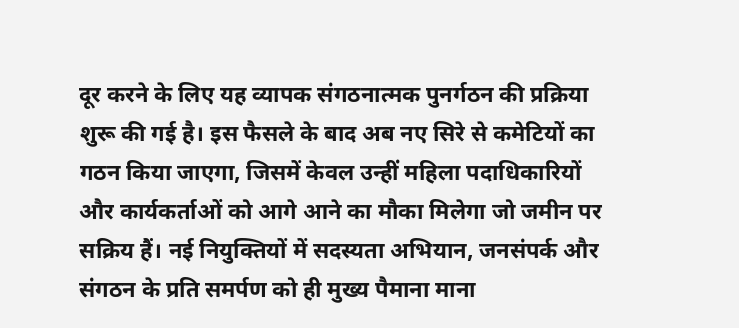दूर करने के लिए यह व्यापक संगठनात्मक पुनर्गठन की प्रक्रिया शुरू की गई है। इस फैसले के बाद अब नए सिरे से कमेटियों का गठन किया जाएगा, जिसमें केवल उन्हीं महिला पदाधिकारियों और कार्यकर्ताओं को आगे आने का मौका मिलेगा जो जमीन पर सक्रिय हैं। नई नियुक्तियों में सदस्यता अभियान, जनसंपर्क और संगठन के प्रति समर्पण को ही मुख्य पैमाना माना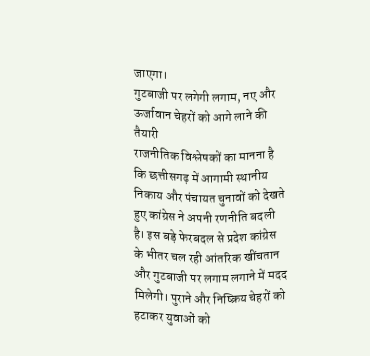जाएगा।
गुटबाजी पर लगेगी लगाम, नए और ऊर्जावान चेहरों को आगे लाने की तैयारी
राजनीतिक विश्लेषकों का मानना है कि छत्तीसगढ़ में आगामी स्थानीय निकाय और पंचायत चुनावों को देखते हुए कांग्रेस ने अपनी रणनीति बदली है। इस बड़े फेरबदल से प्रदेश कांग्रेस के भीतर चल रही आंतरिक खींचतान और गुटबाजी पर लगाम लगाने में मदद मिलेगी। पुराने और निष्क्रिय चेहरों को हटाकर युवाओं को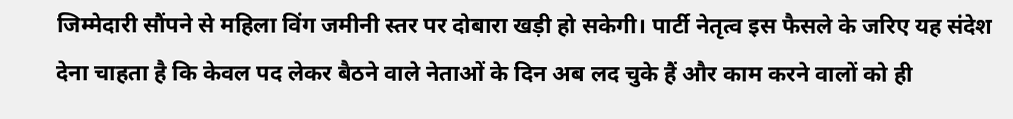जिम्मेदारी सौंपने से महिला विंग जमीनी स्तर पर दोबारा खड़ी हो सकेगी। पार्टी नेतृत्व इस फैसले के जरिए यह संदेश देना चाहता है कि केवल पद लेकर बैठने वाले नेताओं के दिन अब लद चुके हैं और काम करने वालों को ही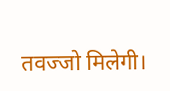तवज्जो मिलेगी।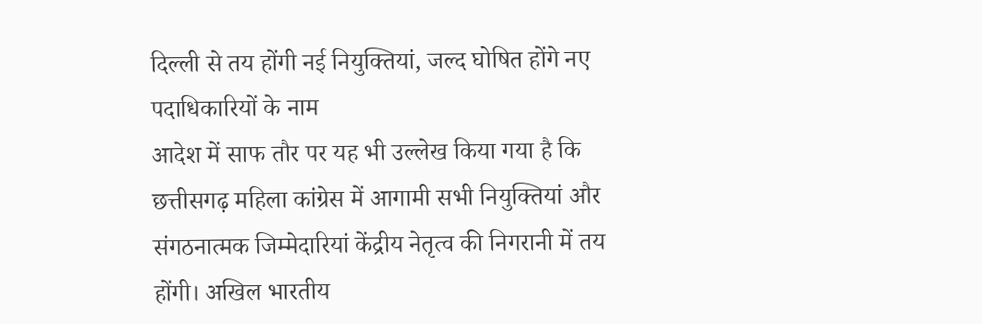दिल्ली से तय होंगी नई नियुक्तियां, जल्द घोषित होंगे नए पदाधिकारियों के नाम
आदेश में साफ तौर पर यह भी उल्लेख किया गया है कि छत्तीसगढ़ महिला कांग्रेस में आगामी सभी नियुक्तियां और संगठनात्मक जिम्मेदारियां केंद्रीय नेतृत्व की निगरानी में तय होंगी। अखिल भारतीय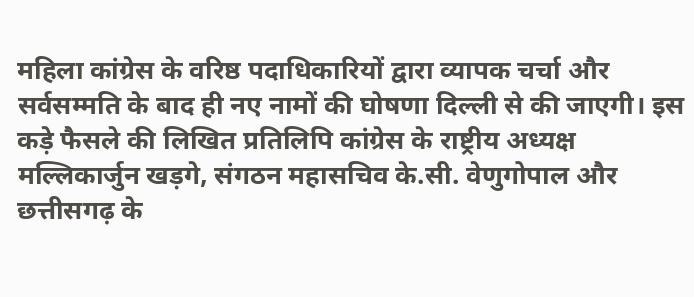महिला कांग्रेस के वरिष्ठ पदाधिकारियों द्वारा व्यापक चर्चा और सर्वसम्मति के बाद ही नए नामों की घोषणा दिल्ली से की जाएगी। इस कड़े फैसले की लिखित प्रतिलिपि कांग्रेस के राष्ट्रीय अध्यक्ष मल्लिकार्जुन खड़गे, संगठन महासचिव के.सी. वेणुगोपाल और छत्तीसगढ़ के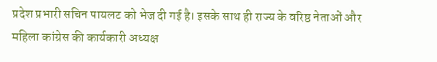प्रदेश प्रभारी सचिन पायलट को भेज दी गई है। इसके साथ ही राज्य के वरिष्ठ नेताओं और महिला कांग्रेस की कार्यकारी अध्यक्ष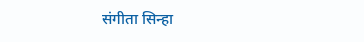संगीता सिन्हा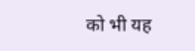को भी यह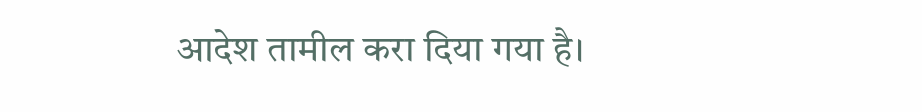आदेश तामील करा दिया गया है।